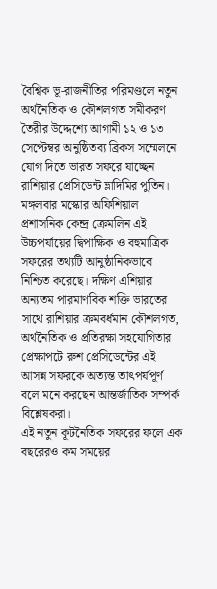বৈশ্বিক ভূ-রাজনীতির পরিমণ্ডলে নতুন অর্থনৈতিক ও কৌশলগত সমীকরণ তৈরীর উদ্দেশ্যে আগামী ১২ ও ১৩ সেপ্টেম্বর অনুষ্ঠিতব্য ব্রিকস সম্মেলনে যোগ দিতে ভারত সফরে যাচ্ছেন রাশিয়ার প্রেসিডেন্ট ভ্লাদিমির পুতিন। মঙ্গলবার মস্কোর অফিশিয়াল প্রশাসনিক কেন্দ্র ক্রেমলিন এই উচ্চপর্যায়ের দ্বিপাক্ষিক ও বহুমাত্রিক সফরের তথ্যটি আনুষ্ঠানিকভাবে নিশ্চিত করেছে। দক্ষিণ এশিয়ার অন্যতম পারমাণবিক শক্তি ভারতের সাথে রাশিয়ার ক্রমবর্ধমান কৌশলগত, অর্থনৈতিক ও প্রতিরক্ষা সহযোগিতার প্রেক্ষাপটে রুশ প্রেসিডেন্টের এই আসন্ন সফরকে অত্যন্ত তাৎপর্যপূর্ণ বলে মনে করছেন আন্তর্জাতিক সম্পর্ক বিশ্লেষকরা।
এই নতুন কূটনৈতিক সফরের ফলে এক বছরেরও কম সময়ের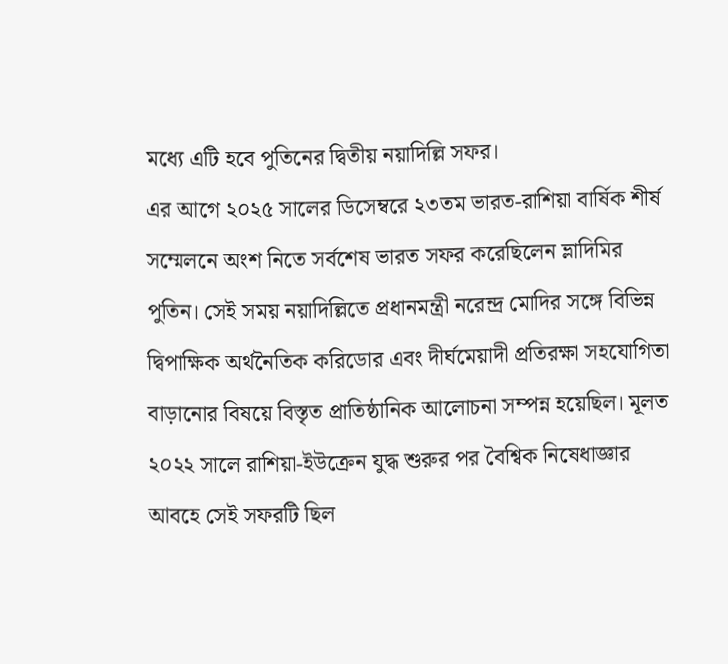মধ্যে এটি হবে পুতিনের দ্বিতীয় নয়াদিল্লি সফর।
এর আগে ২০২৫ সালের ডিসেম্বরে ২৩তম ভারত-রাশিয়া বার্ষিক শীর্ষ সম্মেলনে অংশ নিতে সর্বশেষ ভারত সফর করেছিলেন ভ্লাদিমির পুতিন। সেই সময় নয়াদিল্লিতে প্রধানমন্ত্রী নরেন্দ্র মোদির সঙ্গে বিভিন্ন দ্বিপাক্ষিক অর্থনৈতিক করিডোর এবং দীর্ঘমেয়াদী প্রতিরক্ষা সহযোগিতা বাড়ানোর বিষয়ে বিস্তৃত প্রাতিষ্ঠানিক আলোচনা সম্পন্ন হয়েছিল। মূলত ২০২২ সালে রাশিয়া-ইউক্রেন যুদ্ধ শুরুর পর বৈশ্বিক নিষেধাজ্ঞার আবহে সেই সফরটি ছিল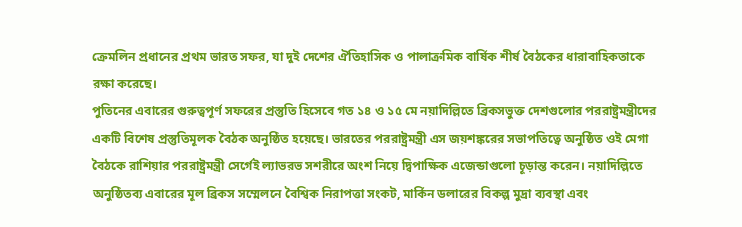ক্রেমলিন প্রধানের প্রথম ভারত সফর, যা দুই দেশের ঐতিহাসিক ও পালাক্রমিক বার্ষিক শীর্ষ বৈঠকের ধারাবাহিকতাকে রক্ষা করেছে।
পুতিনের এবারের গুরুত্বপূর্ণ সফরের প্রস্তুতি হিসেবে গত ১৪ ও ১৫ মে নয়াদিল্লিতে ব্রিকসভুক্ত দেশগুলোর পররাষ্ট্রমন্ত্রীদের একটি বিশেষ প্রস্তুতিমূলক বৈঠক অনুষ্ঠিত হয়েছে। ভারতের পররাষ্ট্রমন্ত্রী এস জয়শঙ্করের সভাপতিত্বে অনুষ্ঠিত ওই মেগা বৈঠকে রাশিয়ার পররাষ্ট্রমন্ত্রী সের্গেই ল্যাভরভ সশরীরে অংশ নিয়ে দ্বিপাক্ষিক এজেন্ডাগুলো চূড়ান্ত করেন। নয়াদিল্লিতে অনুষ্ঠিতব্য এবারের মূল ব্রিকস সম্মেলনে বৈশ্বিক নিরাপত্তা সংকট, মার্কিন ডলারের বিকল্প মুদ্রা ব্যবস্থা এবং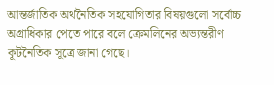আন্তর্জাতিক অর্থনৈতিক সহযোগিতার বিষয়গুলো সর্বোচ্চ অগ্রাধিকার পেতে পারে বলে ক্রেমলিনের অভ্যন্তরীণ কূটনৈতিক সূত্রে জানা গেছে।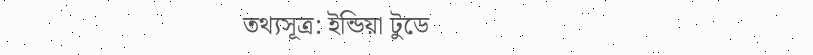তথ্যসূত্র: ইন্ডিয়া টুডে